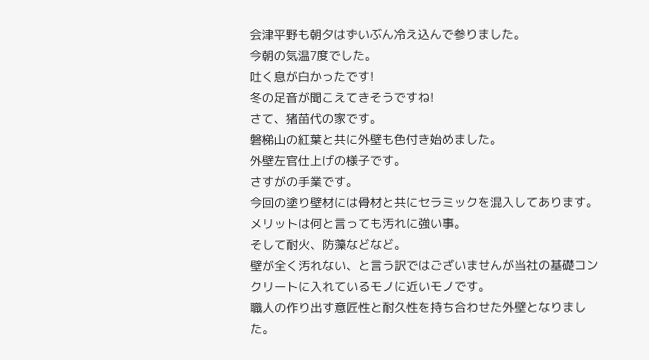会津平野も朝夕はずいぶん冷え込んで参りました。
今朝の気温7度でした。
吐く息が白かったです!
冬の足音が聞こえてきそうですね!
さて、猪苗代の家です。
磐梯山の紅葉と共に外壁も色付き始めました。
外壁左官仕上げの様子です。
さすがの手業です。
今回の塗り壁材には骨材と共にセラミックを混入してあります。
メリットは何と言っても汚れに強い事。
そして耐火、防藻などなど。
壁が全く汚れない、と言う訳ではございませんが当社の基礎コンクリートに入れているモノに近いモノです。
職人の作り出す意匠性と耐久性を持ち合わせた外壁となりました。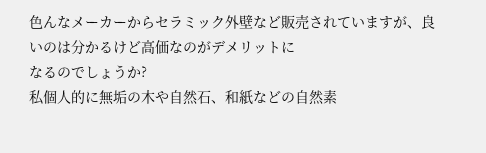色んなメーカーからセラミック外壁など販売されていますが、良いのは分かるけど高価なのがデメリットに
なるのでしょうか?
私個人的に無垢の木や自然石、和紙などの自然素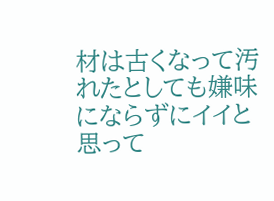材は古くなって汚れたとしても嫌味にならずにイイと思って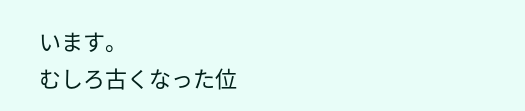います。
むしろ古くなった位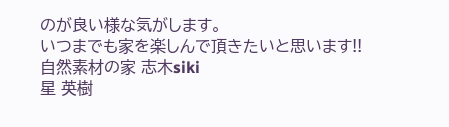のが良い様な気がします。
いつまでも家を楽しんで頂きたいと思います!!
自然素材の家 志木siki
星 英樹